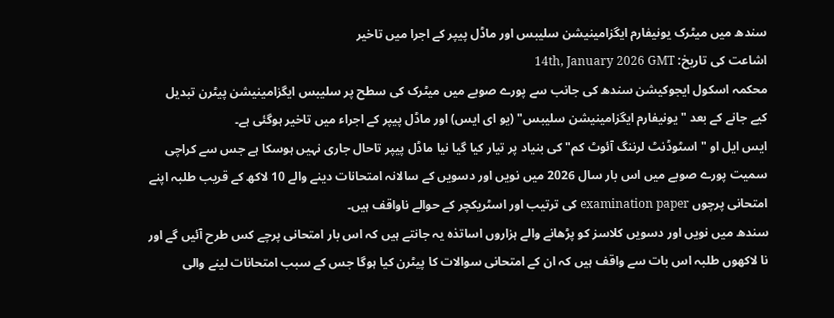سندھ میں میٹرک یونیفارم ایگزامینیشن سلیبس اور ماڈل پیپر کے اجرا میں تاخیر
اشاعت کی تاریخ: 14th, January 2026 GMT
محکمہ اسکول ایجوکیشن سندھ کی جانب سے پورے صوبے میں میٹرک کی سطح پر سلیبس ایگزامینیشن پیٹرن تبدیل کیے جانے کے بعد "یونیفارم ایگزامینیشن سلیبس" (یو ای ایس) اور ماڈل پیپر کے اجراء میں تاخیر ہوگئی ہے۔
ایس ایل او "اسٹوڈنٹ لرننگ آئوٹ کم" کی بنیاد پر تیار کیا گیا نیا ماڈل پیپر تاحال جاری نہیں ہوسکا ہے جس سے کراچی سمیت پورے صوبے میں اس بار سال 2026 میں نویں اور دسویں کے سالانہ امتحانات دینے والے 10 لاکھ کے قریب طلبہ اپنے امتحانی پرچوں examination paper کی ترتیب اور اسٹریکچر کے حوالے ناواقف ہیں۔
سندھ میں نویں اور دسویں کلاسز کو پڑھانے والے ہزاروں اساتذہ یہ جانتے ہیں کہ اس بار امتحانی پرچے کس طرح آئیں گے اور نا لاکھوں طلبہ اس بات سے واقف ہیں کہ ان کے امتحانی سوالات کا پیٹرن کیا ہوگا جس کے سبب امتحانات لینے والی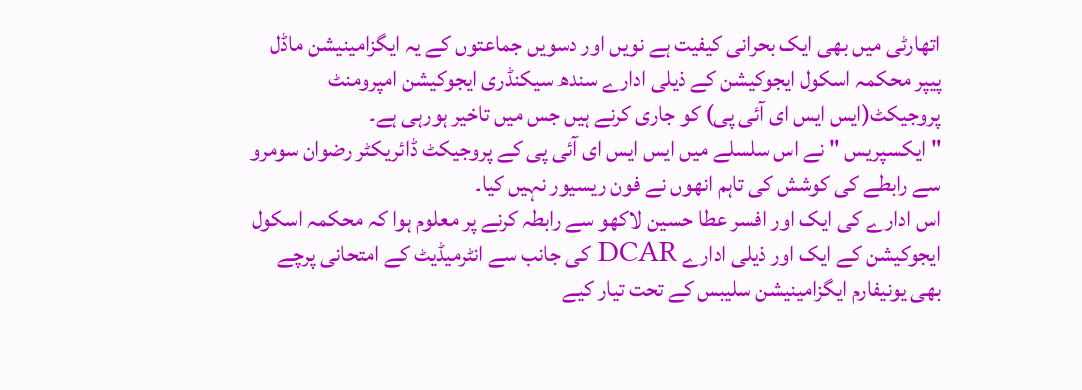اتھارٹی میں بھی ایک بحرانی کیفیت ہے نویں اور دسویں جماعتوں کے یہ ایگزامینیشن ماڈل پیپر محکمہ اسکول ایجوکیشن کے ذیلی ادارے سندھ سیکنڈری ایجوکیشن امپرومنٹ پروجیکٹ(ایس ایس ای آئی پی) کو جاری کرنے ہیں جس میں تاخیر ہورہی ہے۔
" ایکسپریس " نے اس سلسلے میں ایس ایس ای آئی پی کے پروجیکٹ ڈائریکٹر رضوان سومرو سے رابطے کی کوشش کی تاہم انھوں نے فون ریسیور نہیں کیا۔
اس ادارے کی ایک اور افسر عطا حسین لاکھو سے رابطہ کرنے پر معلوم ہوا کہ محکمہ اسکول ایجوکیشن کے ایک اور ذیلی ادارے DCAR کی جانب سے انٹرمیڈیٹ کے امتحانی پرچے بھی یونیفارم ایگزامینیشن سلیبس کے تحت تیار کیے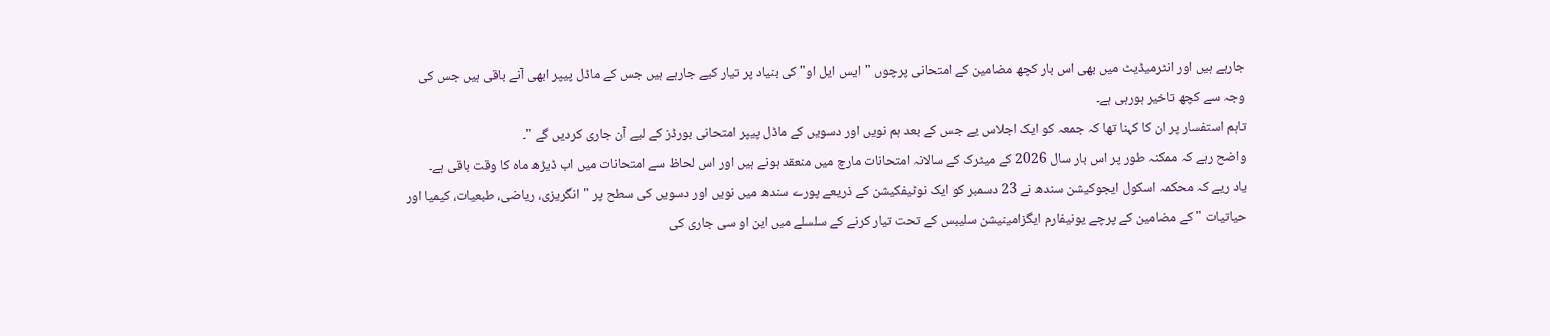جارہے ہیں اور انٹرمیڈیٹ میں بھی اس بار کچھ مضامین کے امتحانی پرچوں "ایس ایل او" کی بنیاد پر تیار کیے جارہے ہیں جس کے ماڈل پیپر ابھی آنے باقی ہیں جس کی وجہ سے کچھ تاخیر ہورہی ہے۔
تاہم استفسار پر ان کا کہنا تھا کہ جمعہ کو ایک اجلاس یے جس کے بعد ہم نویں اور دسویں کے ماڈل پیپر امتحانی بورڈز کے لیے آن جاری کردیں گے "۔
واضح رہے کہ ممکنہ طور پر اس بار سال 2026 کے میٹرک کے سالانہ امتحانات مارچ میں منعقد ہونے ہیں اور اس لحاظ سے امتحانات میں اب ڈیڑھ ماہ کا وقت باقی ہے۔
یاد ریے کہ محکمہ اسکول ایجوکیشن سندھ نے 23 دسمبر کو ایک نوٹیفکیشن کے ذریعے پورے سندھ میں نویں اور دسویں کی سطح پر "انگریزی، ریاضی، طبعیات، کیمیا اور حیاتیات " کے مضامین کے پرچے یونیفارم ایگزامینیشن سلیبس کے تحت تیار کرنے کے سلسلے میں این او سی جاری کی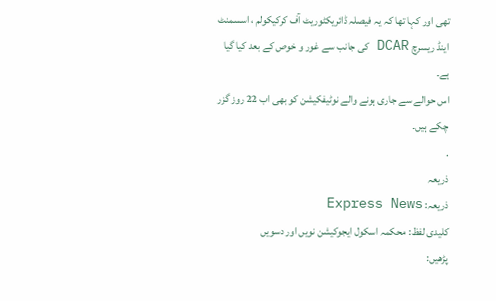تھی اور کہا تھا کہ یہ فیصلہ ڈائریکٹوریٹ آف کرکیکولم ، اسسمنٹ اینڈ ریسرچ DCAR کی جانب سے غور و خوص کے بعد کیا گیا ہے۔
اس حوالے سے جاری ہونے والے نوٹیفکیشن کو بھی اب 22 روز گزر چکے ہیں۔
.
ذریعہ
ذریعہ: Express News
کلیدی لفظ: محکمہ اسکول ایجوکیشن نویں اور دسویں
پڑھیں: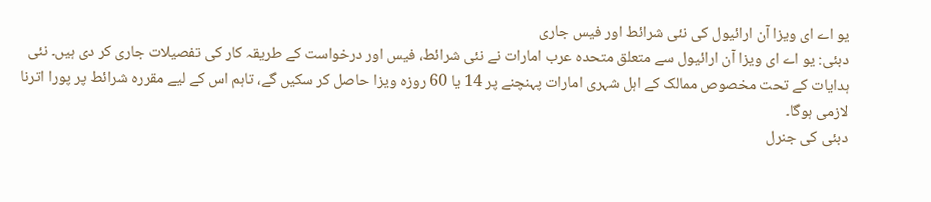یو اے ای ویزا آن ارائیول کی نئی شرائط اور فیس جاری
دبئی: یو اے ای ویزا آن ارائیول سے متعلق متحدہ عرب امارات نے نئی شرائط، فیس اور درخواست کے طریقہ کار کی تفصیلات جاری کر دی ہیں۔ نئی ہدایات کے تحت مخصوص ممالک کے اہل شہری امارات پہنچنے پر 14 یا 60 روزہ ویزا حاصل کر سکیں گے، تاہم اس کے لیے مقررہ شرائط پر پورا اترنا لازمی ہوگا۔
دبئی کی جنرل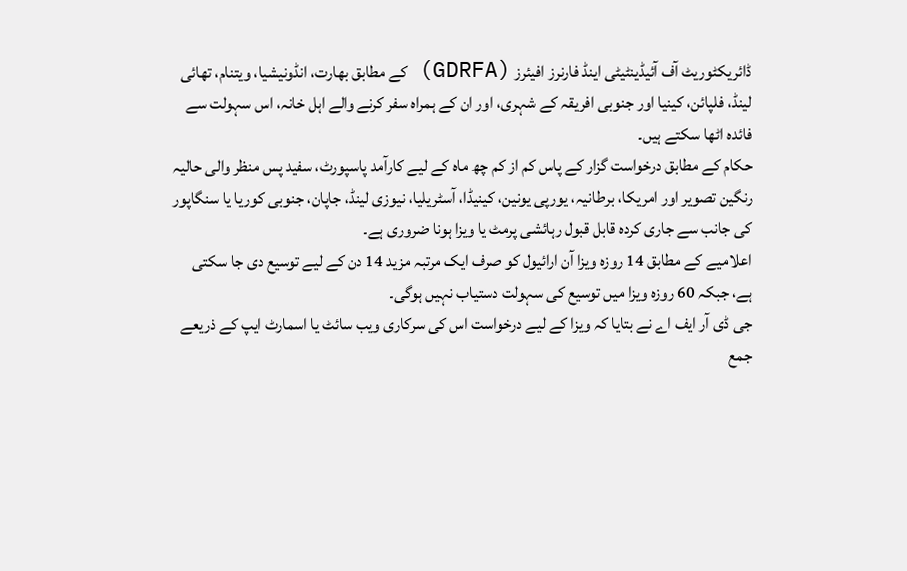ڈائریکٹوریٹ آف آئیڈینٹیٹی اینڈ فارنرز افیئرز (GDRFA) کے مطابق بھارت، انڈونیشیا، ویتنام، تھائی لینڈ، فلپائن، کینیا اور جنوبی افریقہ کے شہری، اور ان کے ہمراہ سفر کرنے والے اہل خانہ، اس سہولت سے فائدہ اٹھا سکتے ہیں۔
حکام کے مطابق درخواست گزار کے پاس کم از کم چھ ماہ کے لیے کارآمد پاسپورٹ، سفید پس منظر والی حالیہ رنگین تصویر اور امریکا، برطانیہ، یورپی یونین، کینیڈا، آسٹریلیا، نیوزی لینڈ، جاپان، جنوبی کوریا یا سنگاپور کی جانب سے جاری کردہ قابل قبول رہائشی پرمٹ یا ویزا ہونا ضروری ہے۔
اعلامیے کے مطابق 14 روزہ ویزا آن ارائیول کو صرف ایک مرتبہ مزید 14 دن کے لیے توسیع دی جا سکتی ہے، جبکہ 60 روزہ ویزا میں توسیع کی سہولت دستیاب نہیں ہوگی۔
جی ڈی آر ایف اے نے بتایا کہ ویزا کے لیے درخواست اس کی سرکاری ویب سائٹ یا اسمارٹ ایپ کے ذریعے جمع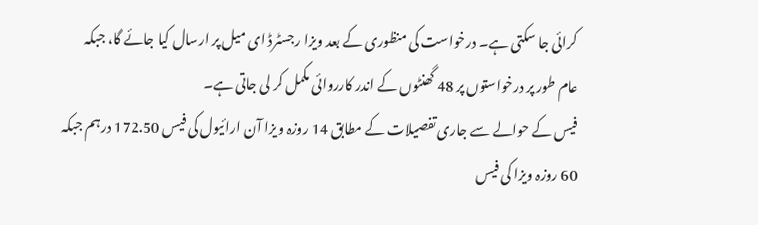کرائی جا سکتی ہے۔ درخواست کی منظوری کے بعد ویزا رجسٹرڈ ای میل پر ارسال کیا جائے گا، جبکہ عام طور پر درخواستوں پر 48 گھنٹوں کے اندر کارروائی مکمل کر لی جاتی ہے۔
فیس کے حوالے سے جاری تفصیلات کے مطابق 14 روزہ ویزا آن ارائیول کی فیس 172.50 درہم جبکہ 60 روزہ ویزا کی فیس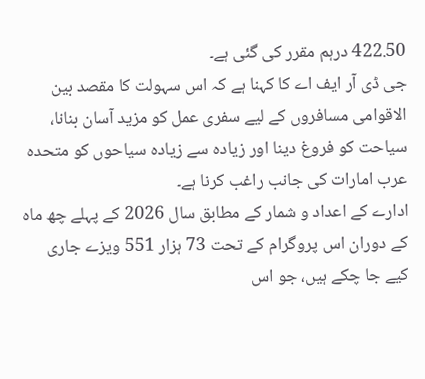422.50 درہم مقرر کی گئی ہے۔
جی ڈی آر ایف اے کا کہنا ہے کہ اس سہولت کا مقصد بین الاقوامی مسافروں کے لیے سفری عمل کو مزید آسان بنانا، سیاحت کو فروغ دینا اور زیادہ سے زیادہ سیاحوں کو متحدہ عرب امارات کی جانب راغب کرنا ہے۔
ادارے کے اعداد و شمار کے مطابق سال 2026 کے پہلے چھ ماہ کے دوران اس پروگرام کے تحت 73 ہزار 551 ویزے جاری کیے جا چکے ہیں، جو اس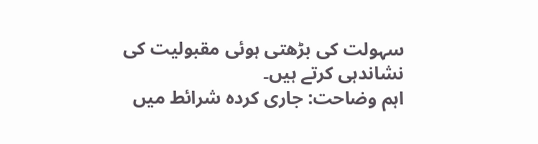سہولت کی بڑھتی ہوئی مقبولیت کی نشاندہی کرتے ہیں۔
اہم وضاحت: جاری کردہ شرائط میں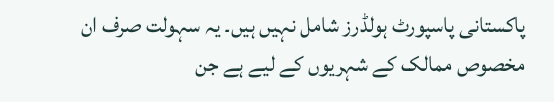پاکستانی پاسپورٹ ہولڈرز شامل نہیں ہیں۔ یہ سہولت صرف ان مخصوص ممالک کے شہریوں کے لیے ہے جن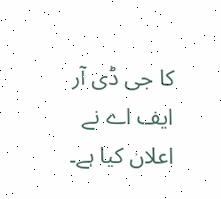کا جی ڈی آر ایف اے نے اعلان کیا ہے۔